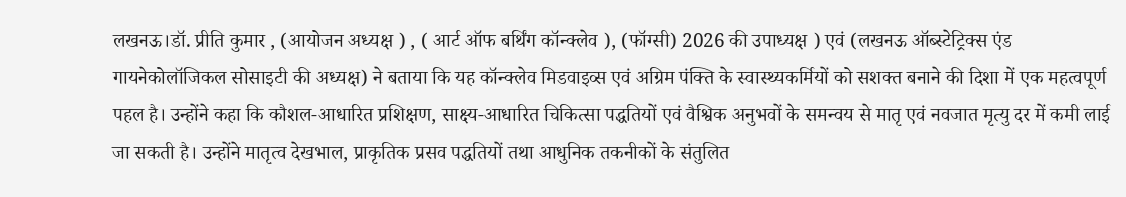लखनऊ।डॉ. प्रीति कुमार , (आयोजन अध्यक्ष ) , ( आर्ट ऑफ बर्थिंग कॉन्क्लेव ), (फॉग्सी) 2026 की उपाध्यक्ष ) एवं (लखनऊ ऑब्स्टेट्रिक्स एंड गायनेकोलॉजिकल सोसाइटी की अध्यक्ष) ने बताया कि यह कॉन्क्लेव मिडवाइव्स एवं अग्रिम पंक्ति के स्वास्थ्यकर्मियों को सशक्त बनाने की दिशा में एक महत्वपूर्ण पहल है। उन्होंने कहा कि कौशल-आधारित प्रशिक्षण, साक्ष्य-आधारित चिकित्सा पद्धतियों एवं वैश्विक अनुभवों के समन्वय से मातृ एवं नवजात मृत्यु दर में कमी लाई जा सकती है। उन्होंने मातृत्व देखभाल, प्राकृतिक प्रसव पद्धतियों तथा आधुनिक तकनीकों के संतुलित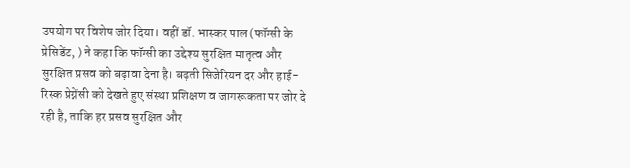उपयोग पर विशेष जोर दिया। वहीं डॉ. भास्कर पाल (फॉग्सी के प्रेसिडेंट, ) ने कहा कि फॉग्सी का उद्देश्य सुरक्षित मातृत्व और सुरक्षित प्रसव को बढ़ावा देना है। बढ़ती सिजेरियन दर और हाई-रिस्क प्रेग्नेंसी को देखते हुए संस्था प्रशिक्षण व जागरूकता पर जोर दे रही है, ताकि हर प्रसव सुरक्षित और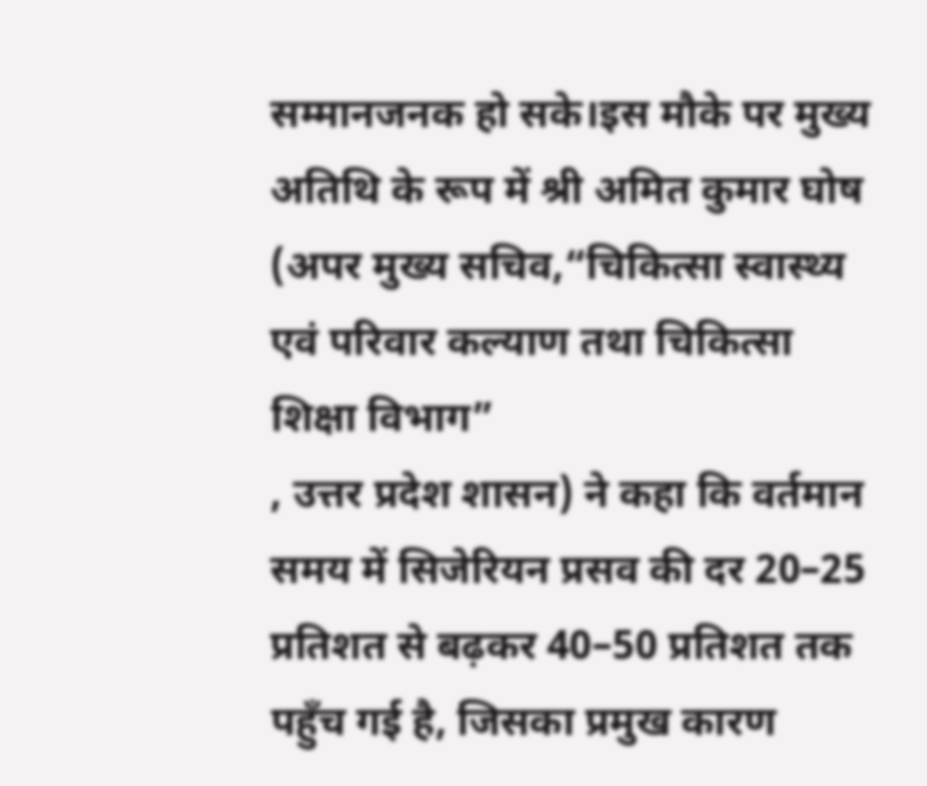सम्मानजनक हो सके।इस मौके पर मुख्य अतिथि के रूप में श्री अमित कुमार घोष (अपर मुख्य सचिव,“चिकित्सा स्वास्थ्य एवं परिवार कल्याण तथा चिकित्सा शिक्षा विभाग”
, उत्तर प्रदेश शासन) ने कहा कि वर्तमान समय में सिजेरियन प्रसव की दर 20–25 प्रतिशत से बढ़कर 40–50 प्रतिशत तक पहुँच गई है, जिसका प्रमुख कारण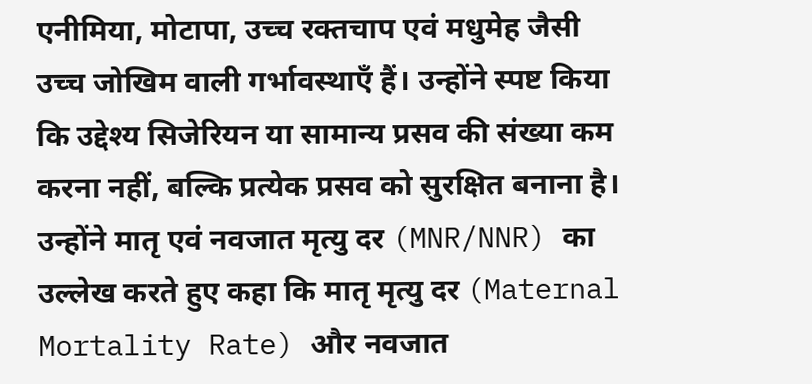एनीमिया, मोटापा, उच्च रक्तचाप एवं मधुमेह जैसी उच्च जोखिम वाली गर्भावस्थाएँ हैं। उन्होंने स्पष्ट किया कि उद्देश्य सिजेरियन या सामान्य प्रसव की संख्या कम करना नहीं, बल्कि प्रत्येक प्रसव को सुरक्षित बनाना है। उन्होंने मातृ एवं नवजात मृत्यु दर (MNR/NNR) का उल्लेख करते हुए कहा कि मातृ मृत्यु दर (Maternal Mortality Rate) और नवजात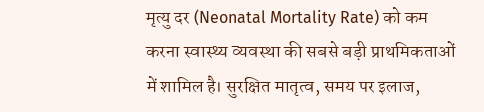मृत्यु दर (Neonatal Mortality Rate) को कम करना स्वास्थ्य व्यवस्था की सबसे बड़ी प्राथमिकताओं में शामिल है। सुरक्षित मातृत्व, समय पर इलाज,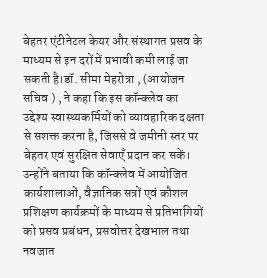बेहतर एंटीनेटल केयर और संस्थागत प्रसव के माध्यम से इन दरों में प्रभावी कमी लाई जा सकती है।डॉ. सीमा मेहरोत्रा , (आयोजन सचिव ) , ने कहा कि इस कॉन्क्लेव का उद्देश्य स्वास्थ्यकर्मियों को व्यावहारिक दक्षता से सशक्त करना है, जिससे वे जमीनी स्तर पर बेहतर एवं सुरक्षित सेवाएँ प्रदान कर सकें। उन्होंने बताया कि कॉन्क्लेव में आयोजित कार्यशालाओं, वैज्ञानिक सत्रों एवं कौशल प्रशिक्षण कार्यक्रमों के माध्यम से प्रतिभागियों को प्रसव प्रबंधन, प्रसवोत्तर देखभाल तथा नवजात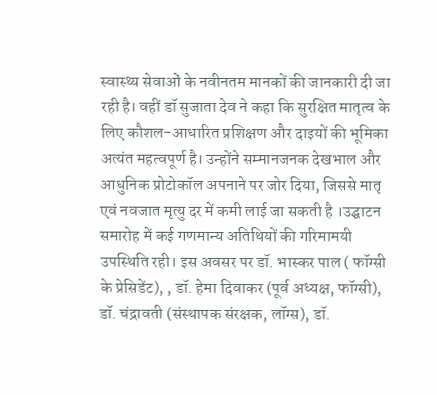स्वास्थ्य सेवाओं के नवीनतम मानकों की जानकारी दी जा रही है। वहीं डॉ सुजाता देव ने कहा कि सुरक्षित मातृत्व के लिए कौशल-आधारित प्रशिक्षण और दाइयों की भूमिका अत्यंत महत्वपूर्ण है। उन्होंने सम्मानजनक देखभाल और आधुनिक प्रोटोकॉल अपनाने पर जोर दिया, जिससे मातृ एवं नवजात मृत्यु दर में कमी लाई जा सकती है ।उद्घाटन समारोह में कई गणमान्य अतिथियों की गरिमामयी उपस्थिति रही। इस अवसर पर डॉ. भास्कर पाल ( फॉग्सी के प्रेसिडेंट), , डॉ. हेमा दिवाकर (पूर्व अध्यक्ष, फॉग्सी), डॉ. चंद्रावती (संस्थापक संरक्षक, लॉग्स), डॉ.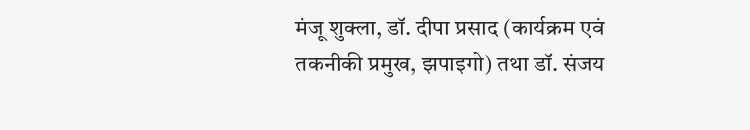मंजू शुक्ला, डॉ. दीपा प्रसाद (कार्यक्रम एवं तकनीकी प्रमुख, झपाइगो) तथा डॉ. संजय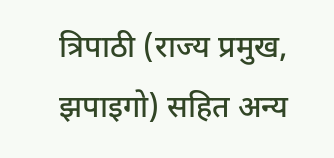त्रिपाठी (राज्य प्रमुख, झपाइगो) सहित अन्य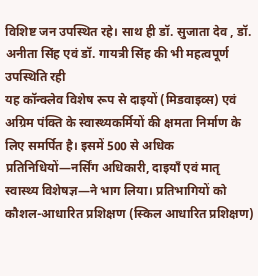विशिष्ट जन उपस्थित रहे। साथ ही डॉ. सुजाता देव , डॉ. अनीता सिंह एवं डॉ. गायत्री सिंह की भी महत्वपूर्ण उपस्थिति रही
यह कॉन्क्लेव विशेष रूप से दाइयों (मिडवाइव्स) एवं अग्रिम पंक्ति के स्वास्थ्यकर्मियों की क्षमता निर्माण के लिए समर्पित है। इसमें 500 से अधिक प्रतिनिधियों—नर्सिंग अधिकारी, दाइयाँ एवं मातृ स्वास्थ्य विशेषज्ञ—ने भाग लिया। प्रतिभागियों को कौशल-आधारित प्रशिक्षण (स्किल आधारित प्रशिक्षण)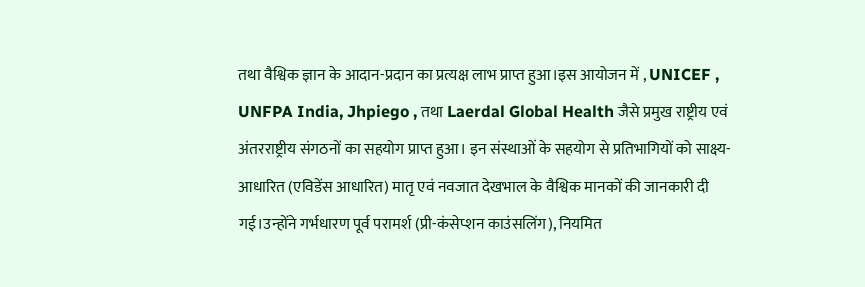तथा वैश्विक ज्ञान के आदान-प्रदान का प्रत्यक्ष लाभ प्राप्त हुआ।इस आयोजन में , UNICEF , UNFPA India, Jhpiego , तथा Laerdal Global Health जैसे प्रमुख राष्ट्रीय एवं अंतरराष्ट्रीय संगठनों का सहयोग प्राप्त हुआ। इन संस्थाओं के सहयोग से प्रतिभागियों को साक्ष्य-आधारित (एविडेंस आधारित) मातृ एवं नवजात देखभाल के वैश्विक मानकों की जानकारी दी गई।उन्होंने गर्भधारण पूर्व परामर्श (प्री-कंसेप्शन काउंसलिंग), नियमित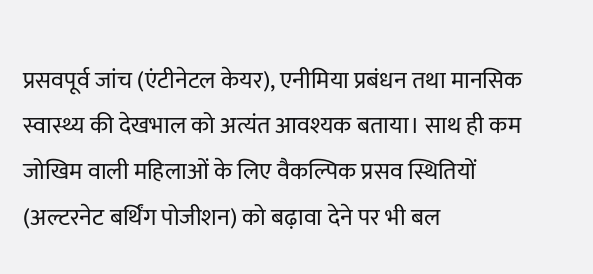प्रसवपूर्व जांच (एंटीनेटल केयर), एनीमिया प्रबंधन तथा मानसिक स्वास्थ्य की देखभाल को अत्यंत आवश्यक बताया। साथ ही कम जोखिम वाली महिलाओं के लिए वैकल्पिक प्रसव स्थितियों (अल्टरनेट बर्थिंग पोजीशन) को बढ़ावा देने पर भी बल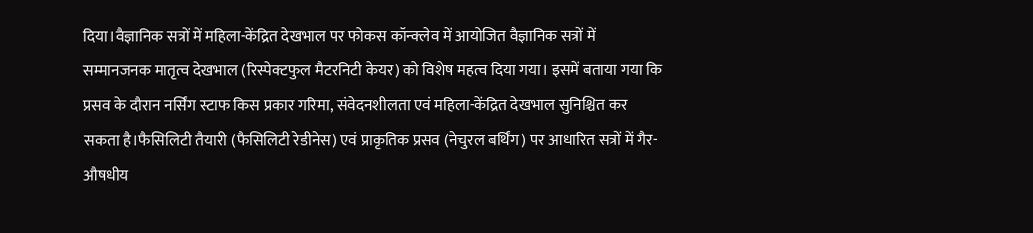दिया।वैज्ञानिक सत्रों में महिला-केंद्रित देखभाल पर फोकस कॉन्क्लेव में आयोजित वैज्ञानिक सत्रों में सम्मानजनक मातृत्व देखभाल (रिस्पेक्टफुल मैटरनिटी केयर) को विशेष महत्व दिया गया। इसमें बताया गया कि प्रसव के दौरान नर्सिंग स्टाफ किस प्रकार गरिमा, संवेदनशीलता एवं महिला-केंद्रित देखभाल सुनिश्चित कर सकता है।फैसिलिटी तैयारी (फैसिलिटी रेडीनेस) एवं प्राकृतिक प्रसव (नेचुरल बर्थिंग) पर आधारित सत्रों में गैर-औषधीय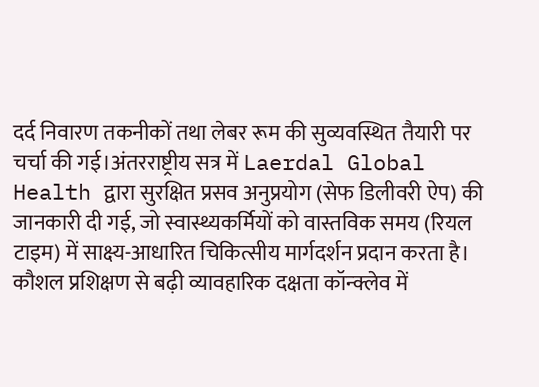दर्द निवारण तकनीकों तथा लेबर रूम की सुव्यवस्थित तैयारी पर चर्चा की गई।अंतरराष्ट्रीय सत्र में Laerdal Global Health द्वारा सुरक्षित प्रसव अनुप्रयोग (सेफ डिलीवरी ऐप) की जानकारी दी गई, जो स्वास्थ्यकर्मियों को वास्तविक समय (रियल टाइम) में साक्ष्य-आधारित चिकित्सीय मार्गदर्शन प्रदान करता है।
कौशल प्रशिक्षण से बढ़ी व्यावहारिक दक्षता कॉन्क्लेव में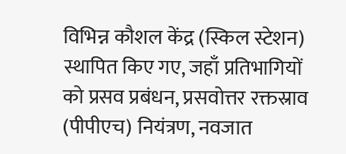विभिन्न कौशल केंद्र (स्किल स्टेशन) स्थापित किए गए, जहाँ प्रतिभागियों को प्रसव प्रबंधन, प्रसवोत्तर रक्तस्राव (पीपीएच) नियंत्रण, नवजात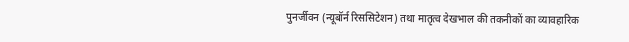पुनर्जीवन (न्यूबॉर्न रिससिटेशन) तथा मातृत्व देखभाल की तकनीकों का व्यावहारिक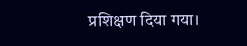प्रशिक्षण दिया गया।